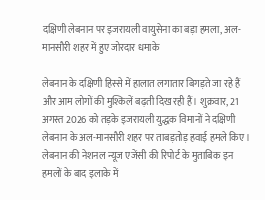दक्षिणी लेबनान पर इजरायली वायुसेना का बड़ा हमला, अल-मानसौरी शहर में हुए जोरदार धमाके

लेबनान के दक्षिणी हिस्से में हालात लगातार बिगड़ते जा रहे हैं और आम लोगों की मुश्किलें बढ़ती दिख रही हैं। शुक्रवार, 21 अगस्त 2026 को तड़के इजरायली युद्धक विमानों ने दक्षिणी लेबनान के अल-मानसौरी शहर पर ताबड़तोड़ हवाई हमले किए। लेबनान की नेशनल न्यूज एजेंसी की रिपोर्ट के मुताबिक इन हमलों के बाद इलाके में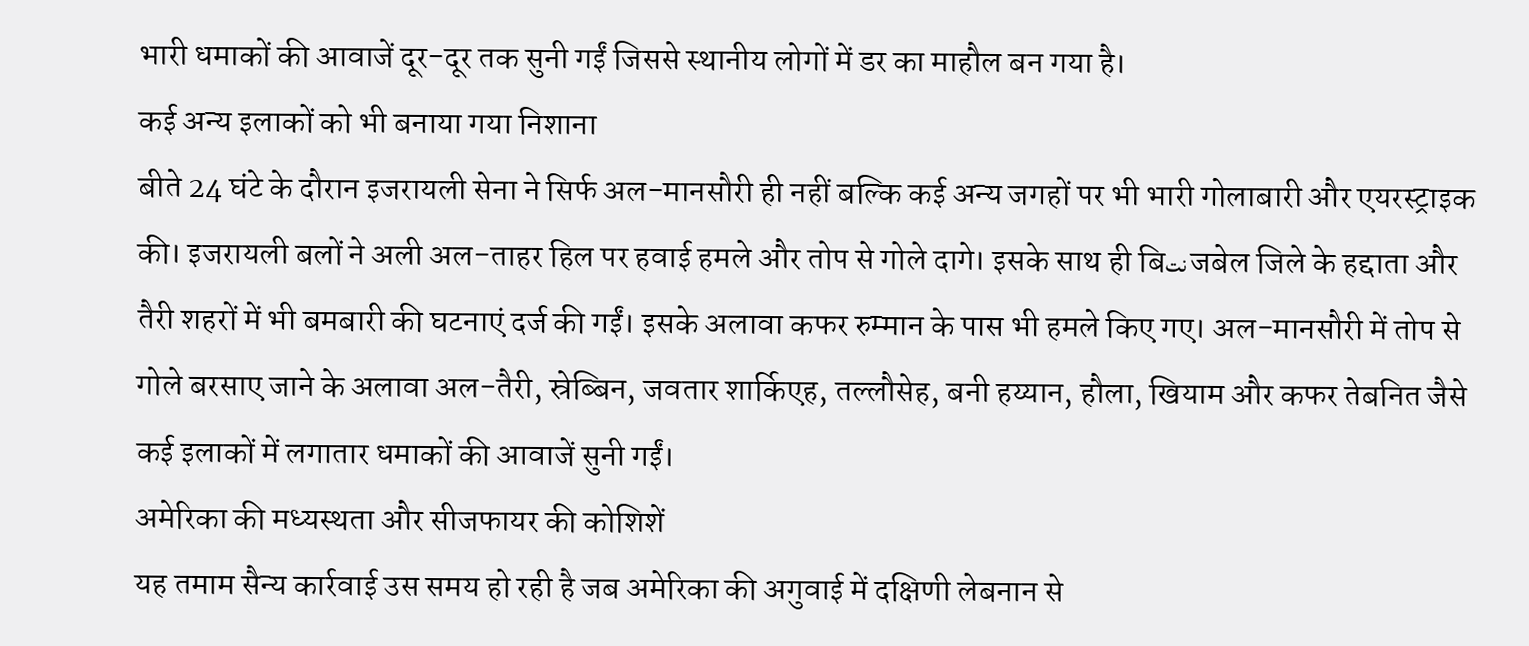भारी धमाकों की आवाजें दूर-दूर तक सुनी गईं जिससे स्थानीय लोगों में डर का माहौल बन गया है।
कई अन्य इलाकों को भी बनाया गया निशाना
बीते 24 घंटे के दौरान इजरायली सेना ने सिर्फ अल-मानसौरी ही नहीं बल्कि कई अन्य जगहों पर भी भारी गोलाबारी और एयरस्ट्राइक की। इजरायली बलों ने अली अल-ताहर हिल पर हवाई हमले और तोप से गोले दागे। इसके साथ ही बिنت जबेल जिले के हद्दाता और तैरी शहरों में भी बमबारी की घटनाएं दर्ज की गईं। इसके अलावा कफर रुम्मान के पास भी हमले किए गए। अल-मानसौरी में तोप से गोले बरसाए जाने के अलावा अल-तैरी, स्रेब्बिन, जवतार शार्किएह, तल्लौसेह, बनी हय्यान, हौला, खियाम और कफर तेबनित जैसे कई इलाकों में लगातार धमाकों की आवाजें सुनी गईं।
अमेरिका की मध्यस्थता और सीजफायर की कोशिशें
यह तमाम सैन्य कार्रवाई उस समय हो रही है जब अमेरिका की अगुवाई में दक्षिणी लेबनान से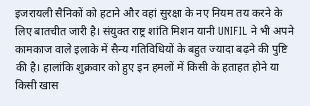इजरायली सैनिकों को हटाने और वहां सुरक्षा के नए नियम तय करने के लिए बातचीत जारी है। संयुक्त राष्ट्र शांति मिशन यानी UNIFIL ने भी अपने कामकाज वाले इलाके में सैन्य गतिविधियों के बहुत ज्यादा बढ़ने की पुष्टि की है। हालांकि शुक्रवार को हुए इन हमलों में किसी के हताहत होने या किसी खास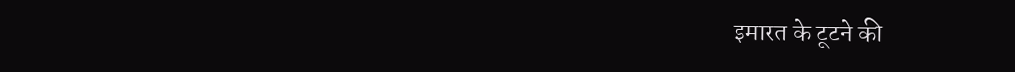इमारत के टूटने की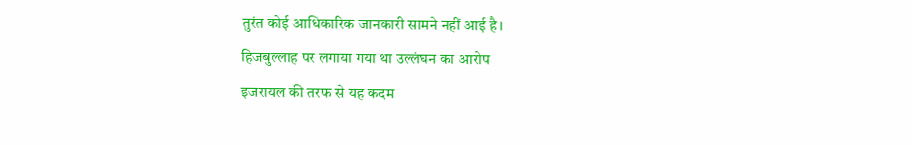तुरंत कोई आधिकारिक जानकारी सामने नहीं आई है।
हिजबुल्लाह पर लगाया गया था उल्लंघन का आरोप
इजरायल की तरफ से यह कदम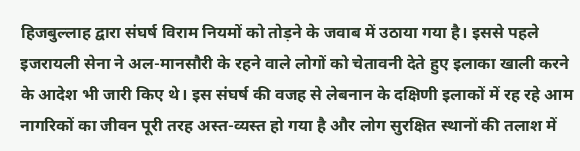हिजबुल्लाह द्वारा संघर्ष विराम नियमों को तोड़ने के जवाब में उठाया गया है। इससे पहले इजरायली सेना ने अल-मानसौरी के रहने वाले लोगों को चेतावनी देते हुए इलाका खाली करने के आदेश भी जारी किए थे। इस संघर्ष की वजह से लेबनान के दक्षिणी इलाकों में रह रहे आम नागरिकों का जीवन पूरी तरह अस्त-व्यस्त हो गया है और लोग सुरक्षित स्थानों की तलाश में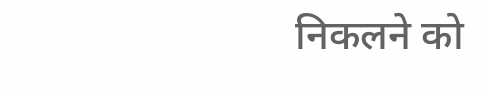निकलने को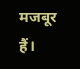मजबूर हैं।